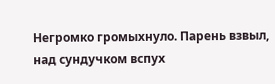Негромко громыхнуло. Парень взвыл, над сундучком вспух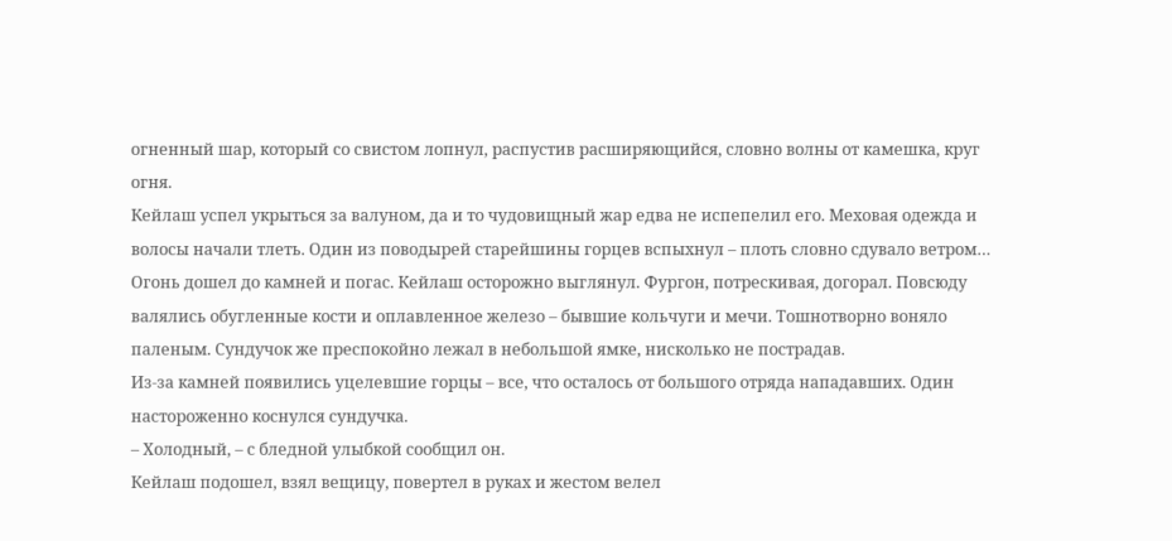огненный шар, который со свистом лопнул, распустив расширяющийся, словно волны от камешка, круг огня.
Кейлаш успел укрыться за валуном, да и то чудовищный жар едва не испепелил его. Меховая одежда и волосы начали тлеть. Один из поводырей старейшины горцев вспыхнул – плоть словно сдувало ветром…
Огонь дошел до камней и погас. Кейлаш осторожно выглянул. Фургон, потрескивая, догорал. Повсюду валялись обугленные кости и оплавленное железо – бывшие кольчуги и мечи. Тошнотворно воняло паленым. Сундучок же преспокойно лежал в небольшой ямке, нисколько не пострадав.
Из-за камней появились уцелевшие горцы – все, что осталось от большого отряда нападавших. Один настороженно коснулся сундучка.
– Холодный, – с бледной улыбкой сообщил он.
Кейлаш подошел, взял вещицу, повертел в руках и жестом велел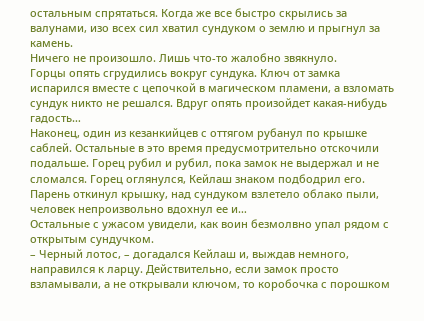остальным спрятаться. Когда же все быстро скрылись за валунами, изо всех сил хватил сундуком о землю и прыгнул за камень.
Ничего не произошло. Лишь что-то жалобно звякнуло.
Горцы опять сгрудились вокруг сундука. Ключ от замка испарился вместе с цепочкой в магическом пламени, а взломать сундук никто не решался. Вдруг опять произойдет какая-нибудь гадость…
Наконец, один из кезанкийцев с оттягом рубанул по крышке саблей. Остальные в это время предусмотрительно отскочили подальше. Горец рубил и рубил, пока замок не выдержал и не сломался. Горец оглянулся, Кейлаш знаком подбодрил его. Парень откинул крышку, над сундуком взлетело облако пыли, человек непроизвольно вдохнул ее и…
Остальные с ужасом увидели, как воин безмолвно упал рядом с открытым сундучком.
– Черный лотос, – догадался Кейлаш и, выждав немного, направился к ларцу. Действительно, если замок просто взламывали, а не открывали ключом, то коробочка с порошком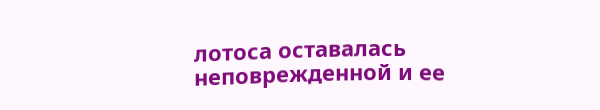лотоса оставалась неповрежденной и ее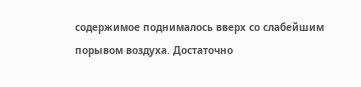содержимое поднималось вверх со слабейшим порывом воздуха. Достаточно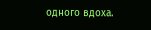одного вдоха.